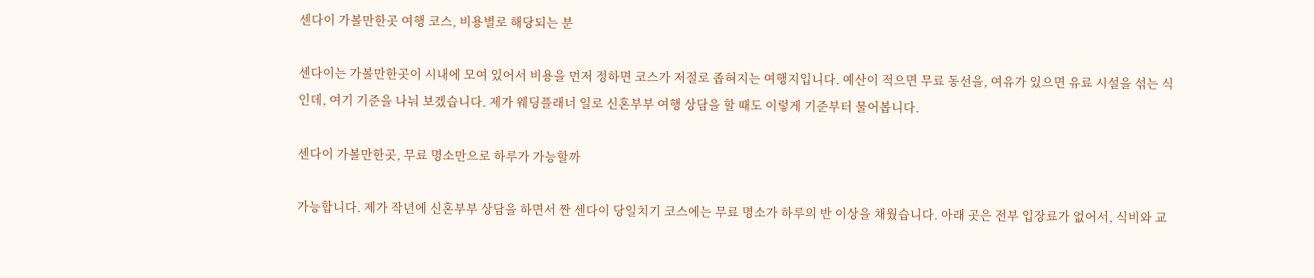센다이 가볼만한곳 여행 코스, 비용별로 해당되는 분

센다이는 가볼만한곳이 시내에 모여 있어서 비용을 먼저 정하면 코스가 저절로 좁혀지는 여행지입니다. 예산이 적으면 무료 동선을, 여유가 있으면 유료 시설을 섞는 식인데, 여기 기준을 나눠 보겠습니다. 제가 웨딩플래너 일로 신혼부부 여행 상담을 할 때도 이렇게 기준부터 물어봅니다.

센다이 가볼만한곳, 무료 명소만으로 하루가 가능할까

가능합니다. 제가 작년에 신혼부부 상담을 하면서 짠 센다이 당일치기 코스에는 무료 명소가 하루의 반 이상을 채웠습니다. 아래 곳은 전부 입장료가 없어서, 식비와 교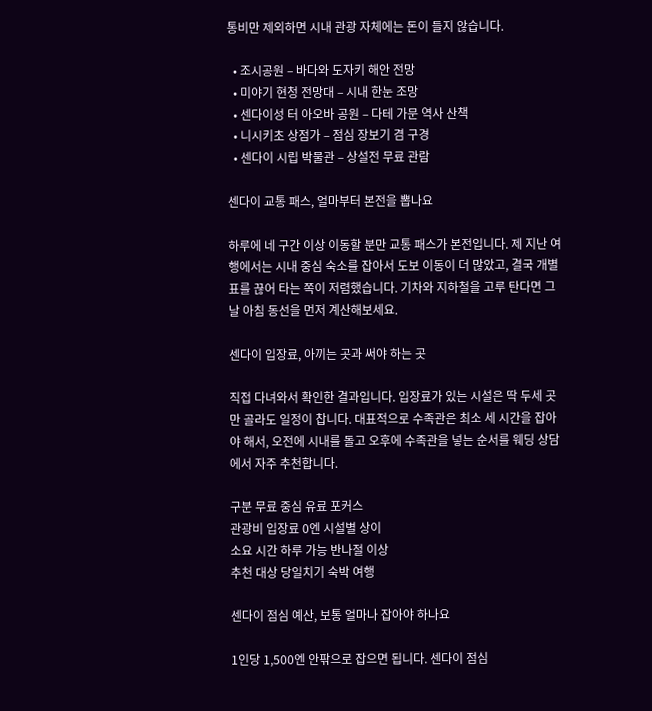통비만 제외하면 시내 관광 자체에는 돈이 들지 않습니다.

  • 조시공원 – 바다와 도자키 해안 전망
  • 미야기 현청 전망대 – 시내 한눈 조망
  • 센다이성 터 아오바 공원 – 다테 가문 역사 산책
  • 니시키초 상점가 – 점심 장보기 겸 구경
  • 센다이 시립 박물관 – 상설전 무료 관람

센다이 교통 패스, 얼마부터 본전을 뽑나요

하루에 네 구간 이상 이동할 분만 교통 패스가 본전입니다. 제 지난 여행에서는 시내 중심 숙소를 잡아서 도보 이동이 더 많았고, 결국 개별 표를 끊어 타는 쪽이 저렴했습니다. 기차와 지하철을 고루 탄다면 그날 아침 동선을 먼저 계산해보세요.

센다이 입장료, 아끼는 곳과 써야 하는 곳

직접 다녀와서 확인한 결과입니다. 입장료가 있는 시설은 딱 두세 곳만 골라도 일정이 찹니다. 대표적으로 수족관은 최소 세 시간을 잡아야 해서, 오전에 시내를 돌고 오후에 수족관을 넣는 순서를 웨딩 상담에서 자주 추천합니다.

구분 무료 중심 유료 포커스
관광비 입장료 0엔 시설별 상이
소요 시간 하루 가능 반나절 이상
추천 대상 당일치기 숙박 여행

센다이 점심 예산, 보통 얼마나 잡아야 하나요

1인당 1,500엔 안팎으로 잡으면 됩니다. 센다이 점심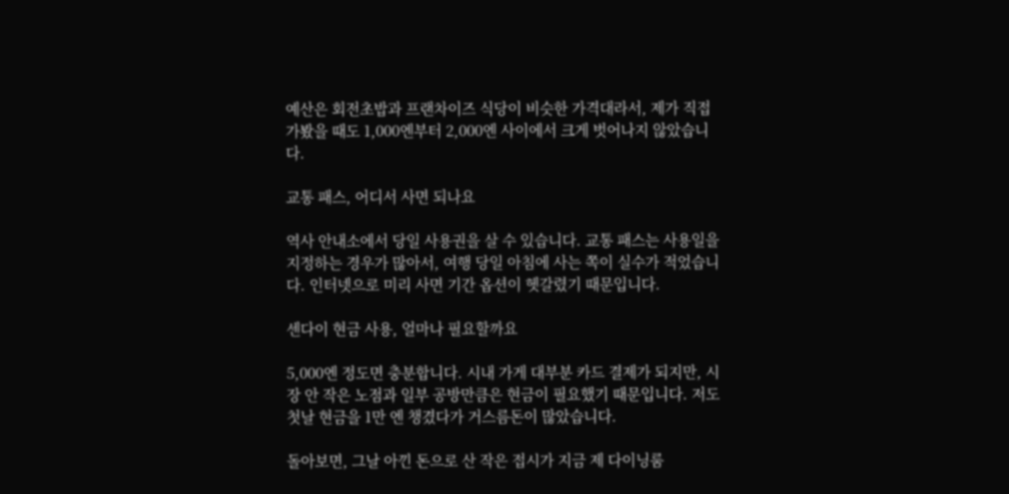예산은 회전초밥과 프랜차이즈 식당이 비슷한 가격대라서, 제가 직접 가봤을 때도 1,000엔부터 2,000엔 사이에서 크게 벗어나지 않았습니다.

교통 패스, 어디서 사면 되나요

역사 안내소에서 당일 사용권을 살 수 있습니다. 교통 패스는 사용일을 지정하는 경우가 많아서, 여행 당일 아침에 사는 쪽이 실수가 적었습니다. 인터넷으로 미리 사면 기간 옵션이 헷갈렸기 때문입니다.

센다이 현금 사용, 얼마나 필요할까요

5,000엔 정도면 충분합니다. 시내 가게 대부분 카드 결제가 되지만, 시장 안 작은 노점과 일부 공방만큼은 현금이 필요했기 때문입니다. 저도 첫날 현금을 1만 엔 챙겼다가 거스름돈이 많았습니다.

돌아보면, 그날 아낀 돈으로 산 작은 접시가 지금 제 다이닝룸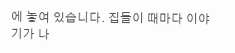에 놓여 있습니다. 집들이 때마다 이야기가 나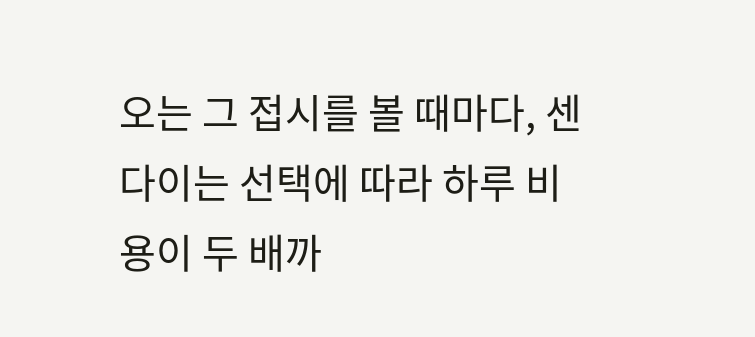오는 그 접시를 볼 때마다, 센다이는 선택에 따라 하루 비용이 두 배까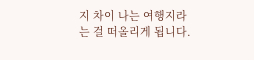지 차이 나는 여행지라는 걸 떠올리게 됩니다.